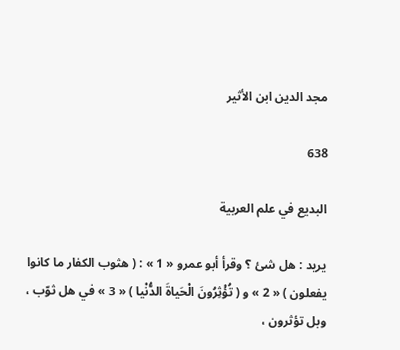مجد الدين ابن الأثير

638

البديع في علم العربية

يريد : هل شئ ؟ وقرأ أبو عمرو « 1 » : ( هثوب الكفار ما كانوا يفعلون ) « 2 » و ( تُؤْثِرُونَ الْحَياةَ الدُّنْيا ) « 3 » في هل ثوّب ، وبل تؤثرون ،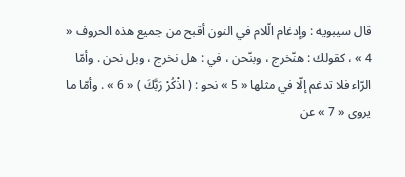قال سيبويه : وإدغام الّلام في النون أقبح من جميع هذه الحروف « 4 » ، كقولك : هنّخرج ، وبنّحن ، في : هل نخرج ، وبل نحن . وأمّا الرّاء فلا تدغم إلّا في مثلها « 5 » نحو : ( اذْكُرْ رَبَّكَ ) « 6 » . وأمّا ما يروى « 7 » عن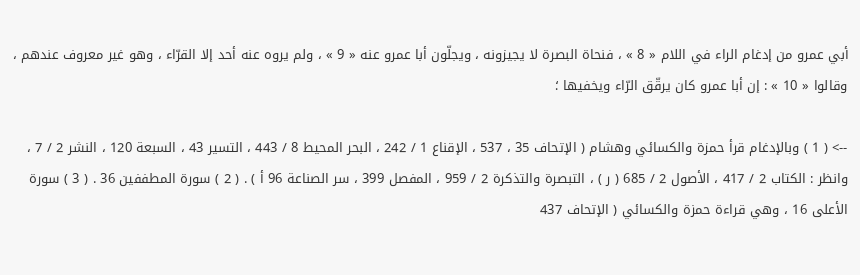أبي عمرو من إدغام الراء في اللام « 8 » ، فنحاة البصرة لا يجيزونه ، ويجلّون أبا عمرو عنه « 9 » ، ولم يروه عنه أحد إلا القرّاء ، وهو غير معروف عندهم ، وقالوا « 10 » : إن أبا عمرو كان يرقّق الرّاء ويخفيها ؛

--> ( 1 ) وبالإدغام قرأ حمزة والكسائي وهشام ( الإتحاف 35 ، 537 ، الإقناع 1 / 242 ، البحر المحيط 8 / 443 ، التسير 43 ، السبعة 120 ، النشر 2 / 7 ، وانظر : الكتاب 2 / 417 ، الأصول 2 / 685 ( ر ) ، التبصرة والتذكرة 2 / 959 ، المفصل 399 ، سر الصناعة 96 أ ) . ( 2 ) سورة المطففين 36 . ( 3 ) سورة الأعلى 16 ، وهي قراءة حمزة والكسائي ( الإتحاف 437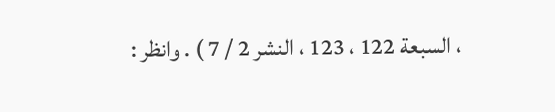، السبعة 122 ، 123 ، النشر 2 / 7 ) . وانظر :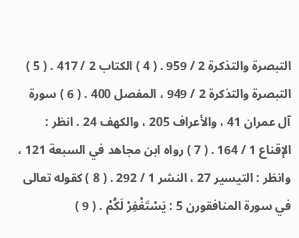التبصرة والتذكرة 2 / 959 . ( 4 ) الكتاب 2 / 417 . ( 5 ) التبصرة والتذكرة 2 / 949 ، المفصل 400 . ( 6 ) سورة آل عمران 41 ، والأعراف 205 ، والكهف 24 . انظر : الإقناع 1 / 164 . ( 7 ) رواه ابن مجاهد في السبعة 121 ، وانظر : التيسير 27 ، النشر 1 / 292 . ( 8 ) كقوله تعالى في سورة المنافقورن 5 : يَسْتَغْفِرْ لَكُمْ . ( 9 )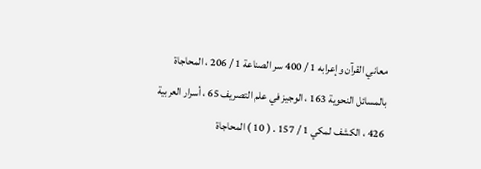معاني القرآن وإعرابه 1 / 400 سر الصناعة 1 / 206 ، المحاجاة بالمسائل النحوية 163 ، الوجيز في علم التصريف 65 ، أسرار العربية 426 ، الكشف لمكي 1 / 157 . ( 10 ) المحاجاة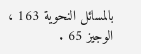بالمسائل النحوية 163 ، الوجيز 65 .